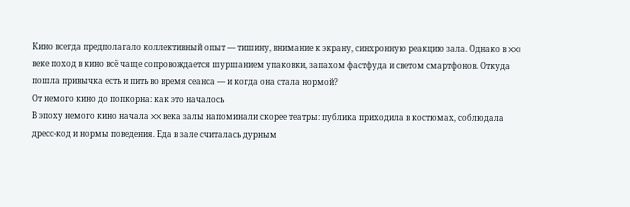Кино всегда предполагало коллективный опыт — тишину, внимание к экрану, синхронную реакцию зала. Однако в XXI веке поход в кино всё чаще сопровождается шуршанием упаковки, запахом фастфуда и светом смартфонов. Откуда пошла привычка есть и пить во время сеанса — и когда она стала нормой?
От немого кино до попкорна: как это началось
В эпоху немого кино начала XX века залы напоминали скорее театры: публика приходила в костюмах, соблюдала дресс-код и нормы поведения. Еда в зале считалась дурным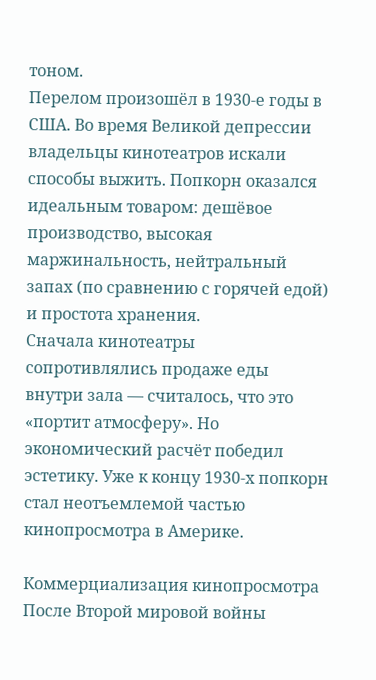тоном.
Перелом произошёл в 1930-е годы в США. Во время Великой депрессии владельцы кинотеатров искали способы выжить. Попкорн оказался идеальным товаром: дешёвое производство, высокая маржинальность, нейтральный запах (по сравнению с горячей едой) и простота хранения.
Сначала кинотеатры сопротивлялись продаже еды внутри зала — считалось, что это «портит атмосферу». Но экономический расчёт победил эстетику. Уже к концу 1930-х попкорн стал неотъемлемой частью кинопросмотра в Америке.

Коммерциализация кинопросмотра
После Второй мировой войны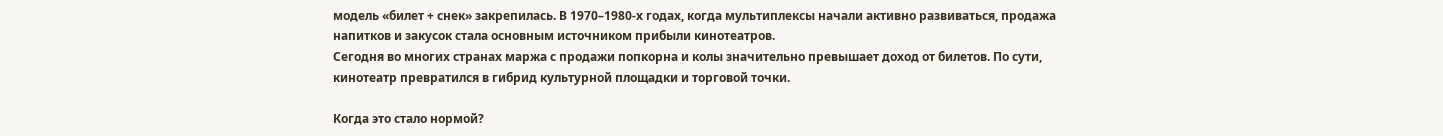модель «билет + снек» закрепилась. В 1970–1980-х годах, когда мультиплексы начали активно развиваться, продажа напитков и закусок стала основным источником прибыли кинотеатров.
Сегодня во многих странах маржа с продажи попкорна и колы значительно превышает доход от билетов. По сути, кинотеатр превратился в гибрид культурной площадки и торговой точки.

Когда это стало нормой?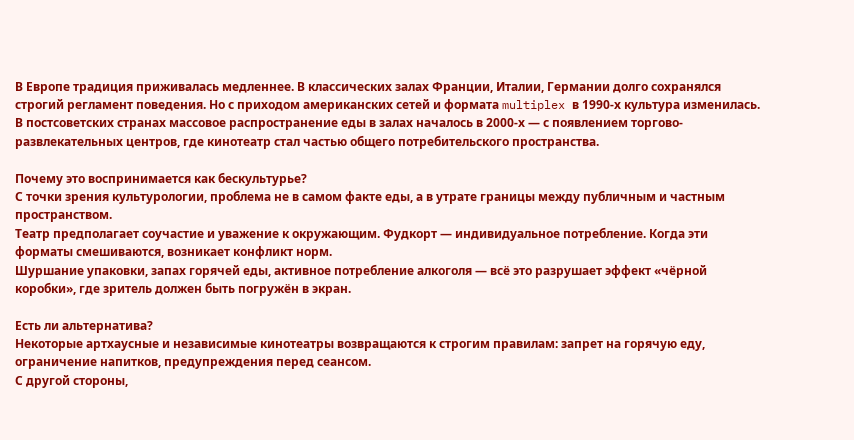В Европе традиция приживалась медленнее. В классических залах Франции, Италии, Германии долго сохранялся строгий регламент поведения. Но с приходом американских сетей и формата multiplex в 1990-х культура изменилась.
В постсоветских странах массовое распространение еды в залах началось в 2000-х — с появлением торгово-развлекательных центров, где кинотеатр стал частью общего потребительского пространства.

Почему это воспринимается как бескультурье?
С точки зрения культурологии, проблема не в самом факте еды, а в утрате границы между публичным и частным пространством.
Театр предполагает соучастие и уважение к окружающим. Фудкорт — индивидуальное потребление. Когда эти форматы смешиваются, возникает конфликт норм.
Шуршание упаковки, запах горячей еды, активное потребление алкоголя — всё это разрушает эффект «чёрной коробки», где зритель должен быть погружён в экран.

Есть ли альтернатива?
Некоторые артхаусные и независимые кинотеатры возвращаются к строгим правилам: запрет на горячую еду, ограничение напитков, предупреждения перед сеансом.
С другой стороны,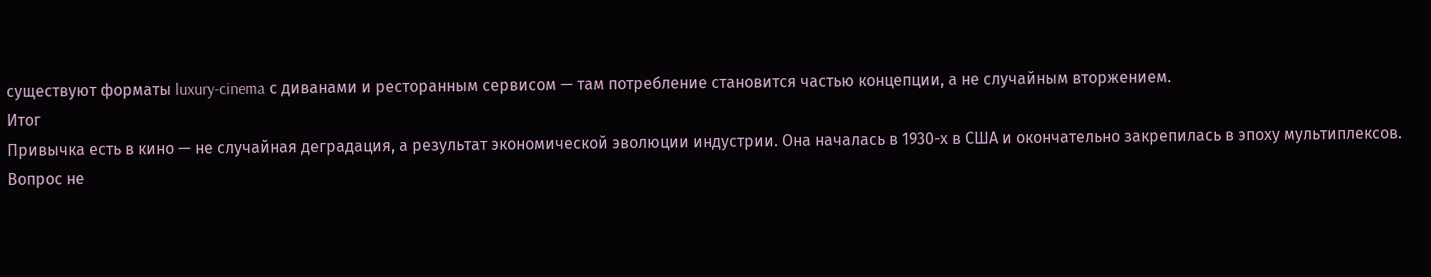существуют форматы luxury-cinema с диванами и ресторанным сервисом — там потребление становится частью концепции, а не случайным вторжением.
Итог
Привычка есть в кино — не случайная деградация, а результат экономической эволюции индустрии. Она началась в 1930-х в США и окончательно закрепилась в эпоху мультиплексов.
Вопрос не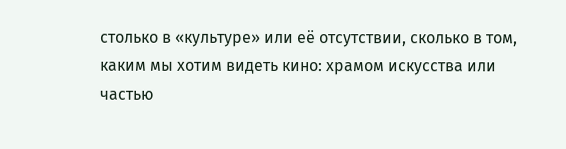столько в «культуре» или её отсутствии, сколько в том, каким мы хотим видеть кино: храмом искусства или частью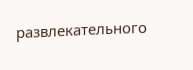развлекательного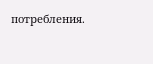потребления.